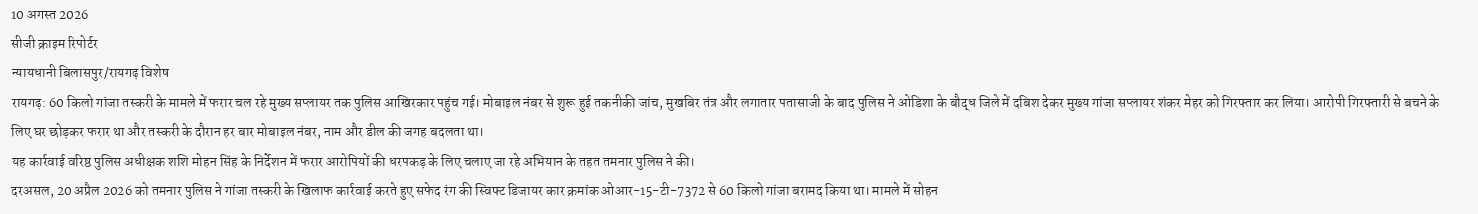10 अगस्त 2026
सीजी क्राइम रिपोर्टर
न्यायधानी बिलासपुर/रायगढ़ विशेष
रायगढ़: 60 किलो गांजा तस्करी के मामले में फरार चल रहे मुख्य सप्लायर तक पुलिस आखिरकार पहुंच गई। मोबाइल नंबर से शुरू हुई तकनीकी जांच, मुखबिर तंत्र और लगातार पतासाजी के बाद पुलिस ने ओडिशा के बौद्ध जिले में दबिश देकर मुख्य गांजा सप्लायर शंकर मेहर को गिरफ्तार कर लिया। आरोपी गिरफ्तारी से बचने के लिए घर छोड़कर फरार था और तस्करी के दौरान हर बार मोबाइल नंबर, नाम और डील की जगह बदलता था।
यह कार्रवाई वरिष्ठ पुलिस अधीक्षक शशि मोहन सिंह के निर्देशन में फरार आरोपियों की धरपकड़ के लिए चलाए जा रहे अभियान के तहत तमनार पुलिस ने की।
दरअसल, 20 अप्रैल 2026 को तमनार पुलिस ने गांजा तस्करी के खिलाफ कार्रवाई करते हुए सफेद रंग की स्विफ्ट डिजायर कार क्रमांक ओआर-15-टी-7372 से 60 किलो गांजा बरामद किया था। मामले में सोहन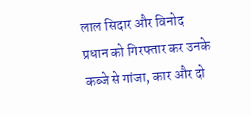लाल सिदार और विनोद प्रधान को गिरफ्तार कर उनके कब्जे से गांजा, कार और दो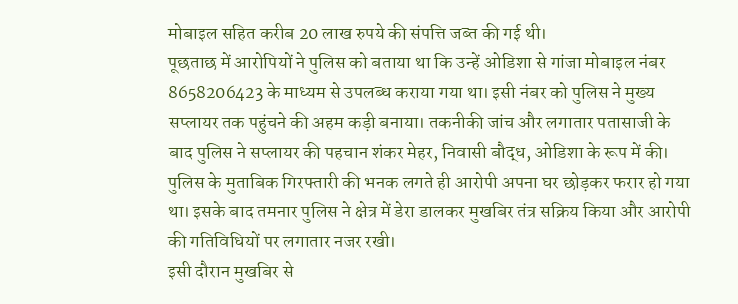मोबाइल सहित करीब 20 लाख रुपये की संपत्ति जब्त की गई थी।
पूछताछ में आरोपियों ने पुलिस को बताया था कि उन्हें ओडिशा से गांजा मोबाइल नंबर 8658206423 के माध्यम से उपलब्ध कराया गया था। इसी नंबर को पुलिस ने मुख्य सप्लायर तक पहुंचने की अहम कड़ी बनाया। तकनीकी जांच और लगातार पतासाजी के बाद पुलिस ने सप्लायर की पहचान शंकर मेहर, निवासी बौद्ध, ओडिशा के रूप में की।
पुलिस के मुताबिक गिरफ्तारी की भनक लगते ही आरोपी अपना घर छोड़कर फरार हो गया था। इसके बाद तमनार पुलिस ने क्षेत्र में डेरा डालकर मुखबिर तंत्र सक्रिय किया और आरोपी की गतिविधियों पर लगातार नजर रखी।
इसी दौरान मुखबिर से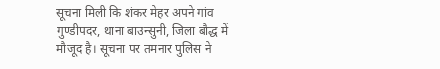सूचना मिली कि शंकर मेहर अपने गांव गुण्डीपदर, थाना बाउन्सुनी, जिला बौद्ध में मौजूद है। सूचना पर तमनार पुलिस ने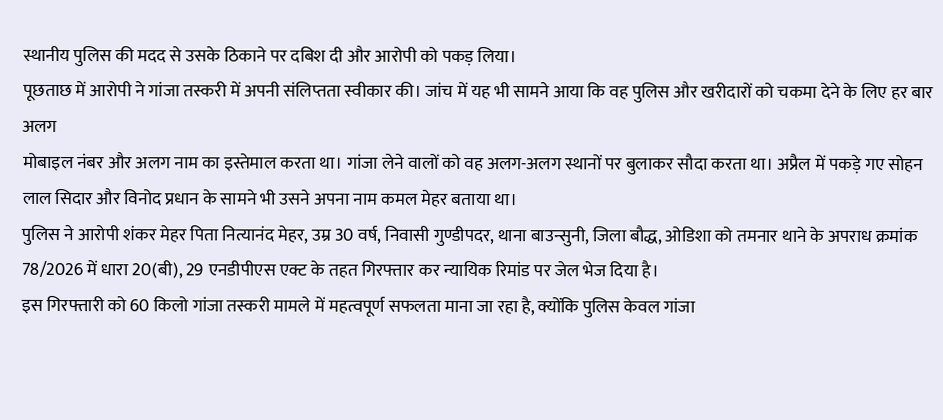स्थानीय पुलिस की मदद से उसके ठिकाने पर दबिश दी और आरोपी को पकड़ लिया।
पूछताछ में आरोपी ने गांजा तस्करी में अपनी संलिप्तता स्वीकार की। जांच में यह भी सामने आया कि वह पुलिस और खरीदारों को चकमा देने के लिए हर बार अलग
मोबाइल नंबर और अलग नाम का इस्तेमाल करता था। गांजा लेने वालों को वह अलग-अलग स्थानों पर बुलाकर सौदा करता था। अप्रैल में पकड़े गए सोहन लाल सिदार और विनोद प्रधान के सामने भी उसने अपना नाम कमल मेहर बताया था।
पुलिस ने आरोपी शंकर मेहर पिता नित्यानंद मेहर, उम्र 30 वर्ष, निवासी गुण्डीपदर, थाना बाउन्सुनी, जिला बौद्ध, ओडिशा को तमनार थाने के अपराध क्रमांक 78/2026 में धारा 20(बी), 29 एनडीपीएस एक्ट के तहत गिरफ्तार कर न्यायिक रिमांड पर जेल भेज दिया है।
इस गिरफ्तारी को 60 किलो गांजा तस्करी मामले में महत्वपूर्ण सफलता माना जा रहा है, क्योंकि पुलिस केवल गांजा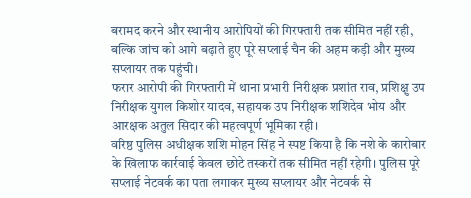बरामद करने और स्थानीय आरोपियों की गिरफ्तारी तक सीमित नहीं रही, बल्कि जांच को आगे बढ़ाते हुए पूरे सप्लाई चैन की अहम कड़ी और मुख्य सप्लायर तक पहुंची।
फरार आरोपी की गिरफ्तारी में थाना प्रभारी निरीक्षक प्रशांत राव, प्रशिक्षु उप निरीक्षक युगल किशोर यादव, सहायक उप निरीक्षक शशिदेव भोय और आरक्षक अतुल सिदार की महत्वपूर्ण भूमिका रही।
वरिष्ठ पुलिस अधीक्षक शशि मोहन सिंह ने स्पष्ट किया है कि नशे के कारोबार के खिलाफ कार्रवाई केवल छोटे तस्करों तक सीमित नहीं रहेगी। पुलिस पूरे सप्लाई नेटवर्क का पता लगाकर मुख्य सप्लायर और नेटवर्क से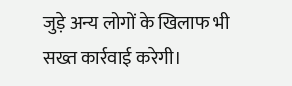जुड़े अन्य लोगों के खिलाफ भी सख्त कार्रवाई करेगी।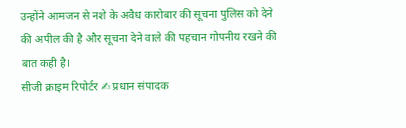उन्होंने आमजन से नशे के अवैध कारोबार की सूचना पुलिस को देने की अपील की है और सूचना देने वाले की पहचान गोपनीय रखने की बात कही है।
सीजी क्राइम रिपोर्टर ✍ प्रधान संपादक